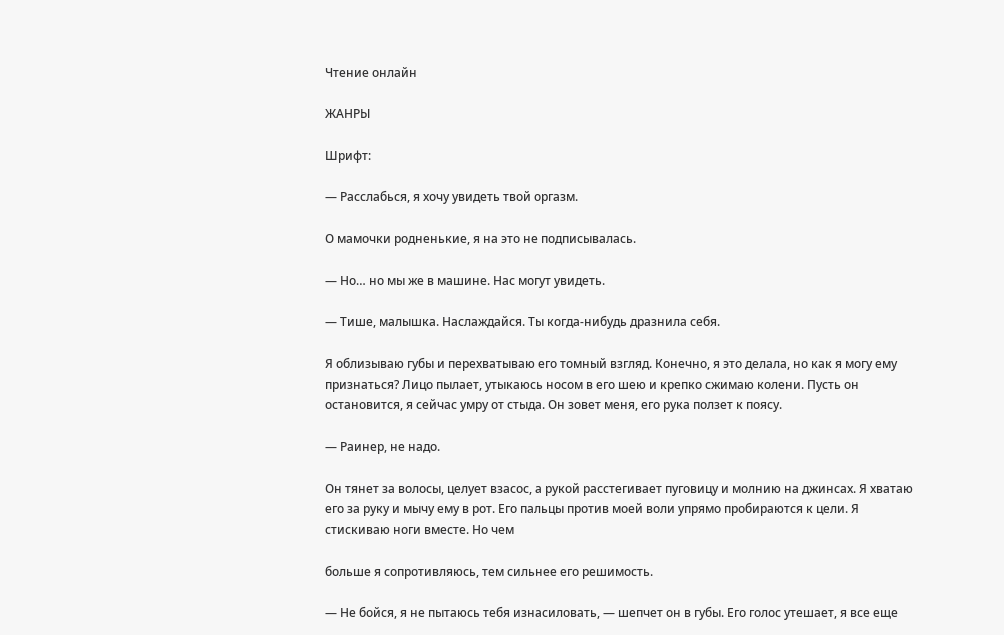Чтение онлайн

ЖАНРЫ

Шрифт:

— Расслабься, я хочу увидеть твой оргазм.

О мамочки родненькие, я на это не подписывалась.

— Но… но мы же в машине. Нас могут увидеть.

— Тише, малышка. Наслаждайся. Ты когда-нибудь дразнила себя.

Я облизываю губы и перехватываю его томный взгляд. Конечно, я это делала, но как я могу ему признаться? Лицо пылает, утыкаюсь носом в его шею и крепко сжимаю колени. Пусть он остановится, я сейчас умру от стыда. Он зовет меня, его рука ползет к поясу.

— Раинер, не надо.

Он тянет за волосы, целует взасос, а рукой расстегивает пуговицу и молнию на джинсах. Я хватаю его за руку и мычу ему в рот. Его пальцы против моей воли упрямо пробираются к цели. Я стискиваю ноги вместе. Но чем

больше я сопротивляюсь, тем сильнее его решимость.

— Не бойся, я не пытаюсь тебя изнасиловать, — шепчет он в губы. Его голос утешает, я все еще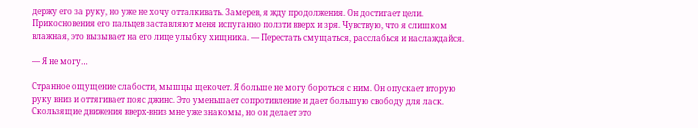держу его за руку, но уже не хочу отталкивать. Замерев, я жду продолжения. Он достигает цели. Прикосновения его пальцев заставляют меня испуганно ползти вверх и зря. Чувствую, что я слишком влажная, это вызывает на его лице улыбку хищника. — Перестать смущаться, расслабься и наслаждайся.

— Я не могу…

Странное ощущение слабости, мышцы щекочет. Я больше не могу бороться с ним. Он опускает вторую руку вниз и оттягивает пояс джинс. Это уменьшает сопротивление и дает большую свободу для ласк. Скользящие движения вверх-вниз мне уже знакомы, но он делает это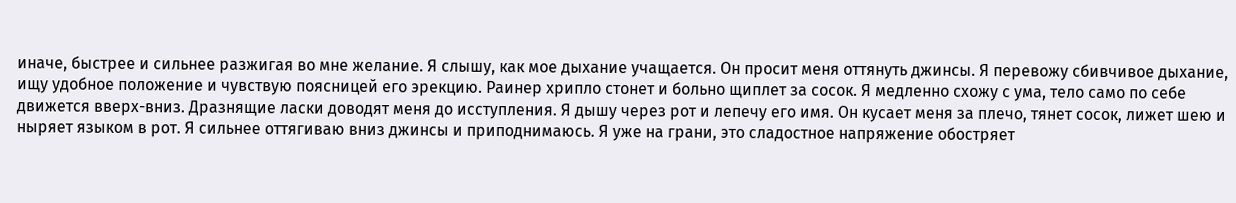иначе, быстрее и сильнее разжигая во мне желание. Я слышу, как мое дыхание учащается. Он просит меня оттянуть джинсы. Я перевожу сбивчивое дыхание, ищу удобное положение и чувствую поясницей его эрекцию. Раинер хрипло стонет и больно щиплет за сосок. Я медленно схожу с ума, тело само по себе движется вверх-вниз. Дразнящие ласки доводят меня до исступления. Я дышу через рот и лепечу его имя. Он кусает меня за плечо, тянет сосок, лижет шею и ныряет языком в рот. Я сильнее оттягиваю вниз джинсы и приподнимаюсь. Я уже на грани, это сладостное напряжение обостряет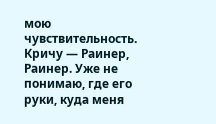мою чувствительность. Кричу — Раинер, Раинер. Уже не понимаю, где его руки, куда меня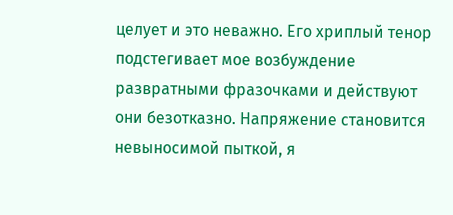целует и это неважно. Его хриплый тенор подстегивает мое возбуждение развратными фразочками и действуют они безотказно. Напряжение становится невыносимой пыткой, я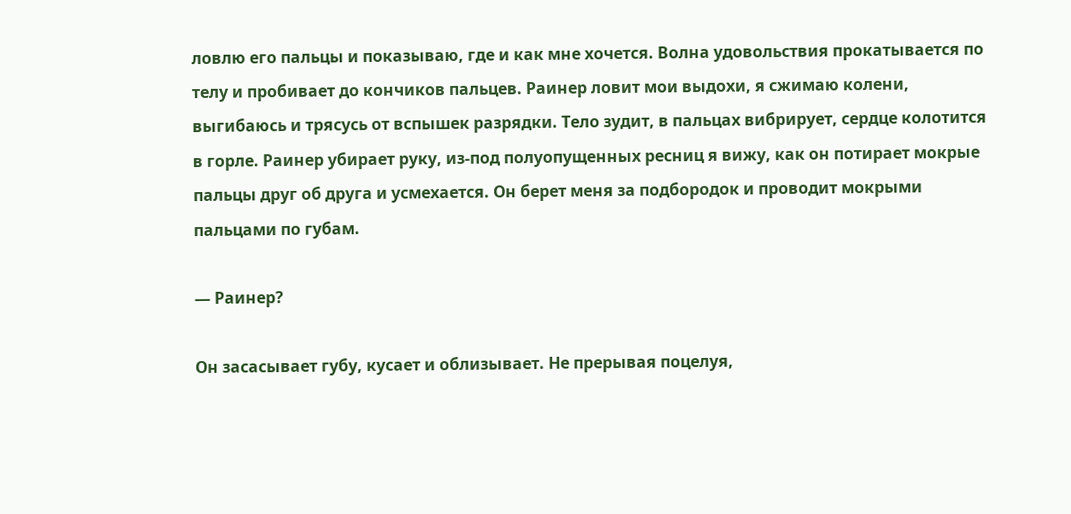ловлю его пальцы и показываю, где и как мне хочется. Волна удовольствия прокатывается по телу и пробивает до кончиков пальцев. Раинер ловит мои выдохи, я сжимаю колени, выгибаюсь и трясусь от вспышек разрядки. Тело зудит, в пальцах вибрирует, сердце колотится в горле. Раинер убирает руку, из-под полуопущенных ресниц я вижу, как он потирает мокрые пальцы друг об друга и усмехается. Он берет меня за подбородок и проводит мокрыми пальцами по губам.

— Раинер?

Он засасывает губу, кусает и облизывает. Не прерывая поцелуя,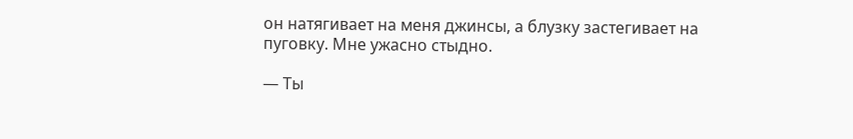он натягивает на меня джинсы, а блузку застегивает на пуговку. Мне ужасно стыдно.

— Ты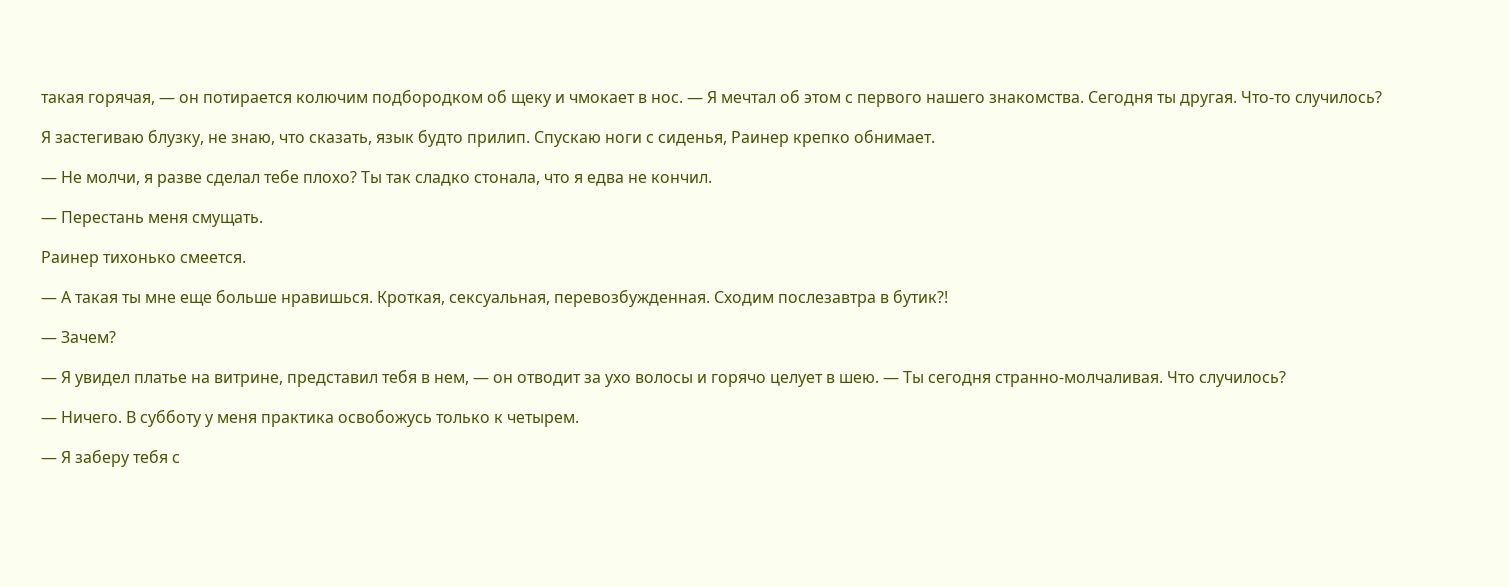такая горячая, — он потирается колючим подбородком об щеку и чмокает в нос. — Я мечтал об этом с первого нашего знакомства. Сегодня ты другая. Что-то случилось?

Я застегиваю блузку, не знаю, что сказать, язык будто прилип. Спускаю ноги с сиденья, Раинер крепко обнимает.

— Не молчи, я разве сделал тебе плохо? Ты так сладко стонала, что я едва не кончил.

— Перестань меня смущать.

Раинер тихонько смеется.

— А такая ты мне еще больше нравишься. Кроткая, сексуальная, перевозбужденная. Сходим послезавтра в бутик?!

— Зачем?

— Я увидел платье на витрине, представил тебя в нем, — он отводит за ухо волосы и горячо целует в шею. — Ты сегодня странно-молчаливая. Что случилось?

— Ничего. В субботу у меня практика освобожусь только к четырем.

— Я заберу тебя с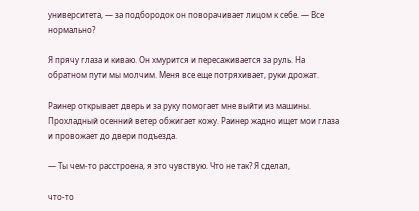университета, — за подбородок он поворачивает лицом к себе. — Все нормально?

Я прячу глаза и киваю. Он хмурится и пересаживается за руль. На обратном пути мы молчим. Меня все еще потряхивает, руки дрожат.

Раинер открывает дверь и за руку помогает мне выйти из машины. Прохладный осенний ветер обжигает кожу. Раинер жадно ищет мои глаза и провожает до двери подъезда.

— Ты чем-то расстроена, я это чувствую. Что не так? Я сделал,

что-то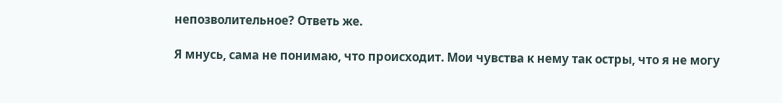непозволительное? Ответь же.

Я мнусь, сама не понимаю, что происходит. Мои чувства к нему так остры, что я не могу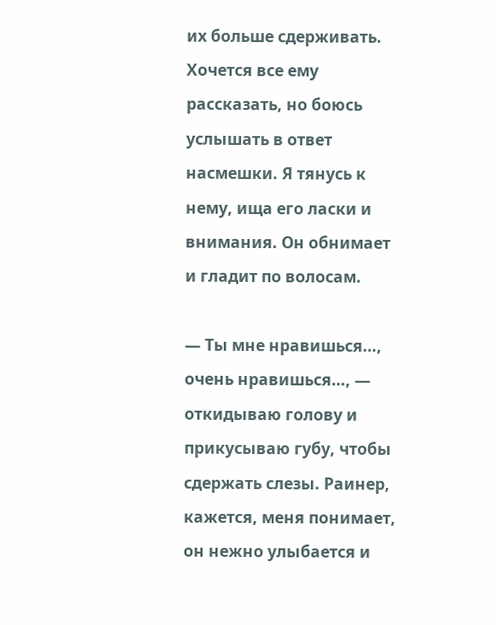их больше сдерживать. Хочется все ему рассказать, но боюсь услышать в ответ насмешки. Я тянусь к нему, ища его ласки и внимания. Он обнимает и гладит по волосам.

— Ты мне нравишься…, очень нравишься…, — откидываю голову и прикусываю губу, чтобы сдержать слезы. Раинер, кажется, меня понимает, он нежно улыбается и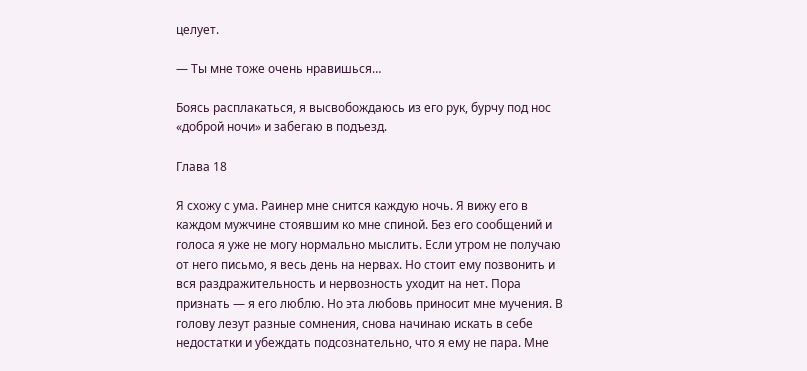целует.

— Ты мне тоже очень нравишься…

Боясь расплакаться, я высвобождаюсь из его рук, бурчу под нос «доброй ночи» и забегаю в подъезд.

Глава 18

Я схожу с ума. Раинер мне снится каждую ночь. Я вижу его в каждом мужчине стоявшим ко мне спиной. Без его сообщений и голоса я уже не могу нормально мыслить. Если утром не получаю от него письмо, я весь день на нервах. Но стоит ему позвонить и вся раздражительность и нервозность уходит на нет. Пора признать — я его люблю. Но эта любовь приносит мне мучения. В голову лезут разные сомнения, снова начинаю искать в себе недостатки и убеждать подсознательно, что я ему не пара. Мне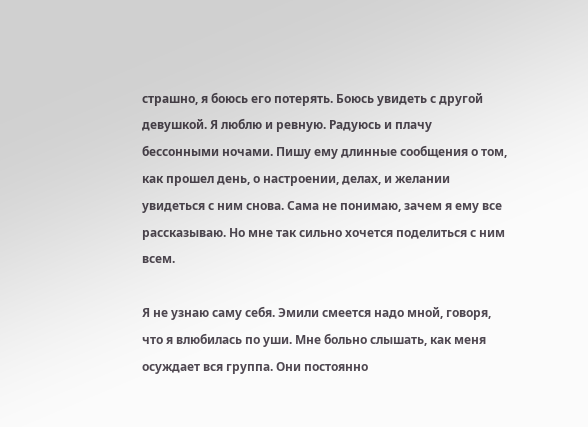страшно, я боюсь его потерять. Боюсь увидеть с другой девушкой. Я люблю и ревную. Радуюсь и плачу бессонными ночами. Пишу ему длинные сообщения о том, как прошел день, о настроении, делах, и желании увидеться с ним снова. Сама не понимаю, зачем я ему все рассказываю. Но мне так сильно хочется поделиться с ним всем.

Я не узнаю саму себя. Эмили смеется надо мной, говоря, что я влюбилась по уши. Мне больно слышать, как меня осуждает вся группа. Они постоянно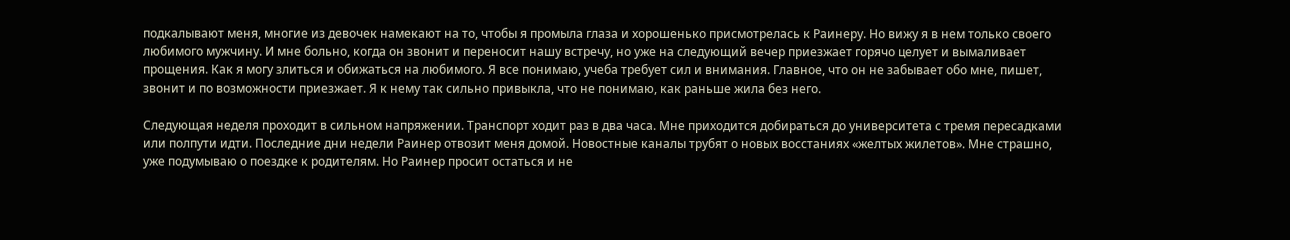подкалывают меня, многие из девочек намекают на то, чтобы я промыла глаза и хорошенько присмотрелась к Раинеру. Но вижу я в нем только своего любимого мужчину. И мне больно, когда он звонит и переносит нашу встречу, но уже на следующий вечер приезжает горячо целует и вымаливает прощения. Как я могу злиться и обижаться на любимого. Я все понимаю, учеба требует сил и внимания. Главное, что он не забывает обо мне, пишет, звонит и по возможности приезжает. Я к нему так сильно привыкла, что не понимаю, как раньше жила без него.

Следующая неделя проходит в сильном напряжении. Транспорт ходит раз в два часа. Мне приходится добираться до университета с тремя пересадками или полпути идти. Последние дни недели Раинер отвозит меня домой. Новостные каналы трубят о новых восстаниях «желтых жилетов». Мне страшно, уже подумываю о поездке к родителям. Но Раинер просит остаться и не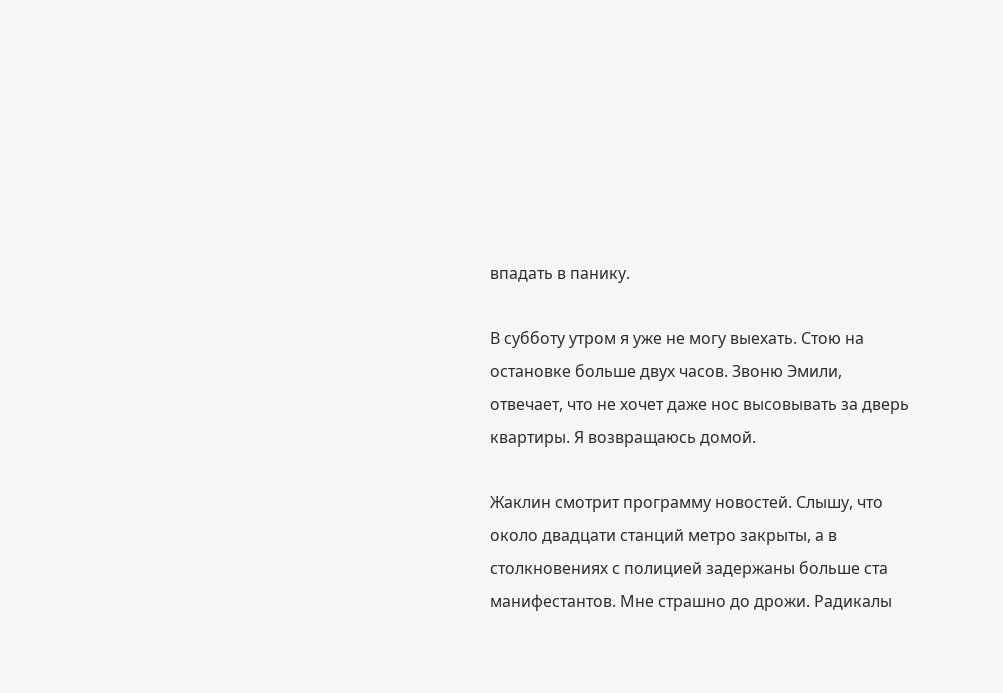впадать в панику.

В субботу утром я уже не могу выехать. Стою на остановке больше двух часов. Звоню Эмили, отвечает, что не хочет даже нос высовывать за дверь квартиры. Я возвращаюсь домой.

Жаклин смотрит программу новостей. Слышу, что около двадцати станций метро закрыты, а в столкновениях с полицией задержаны больше ста манифестантов. Мне страшно до дрожи. Радикалы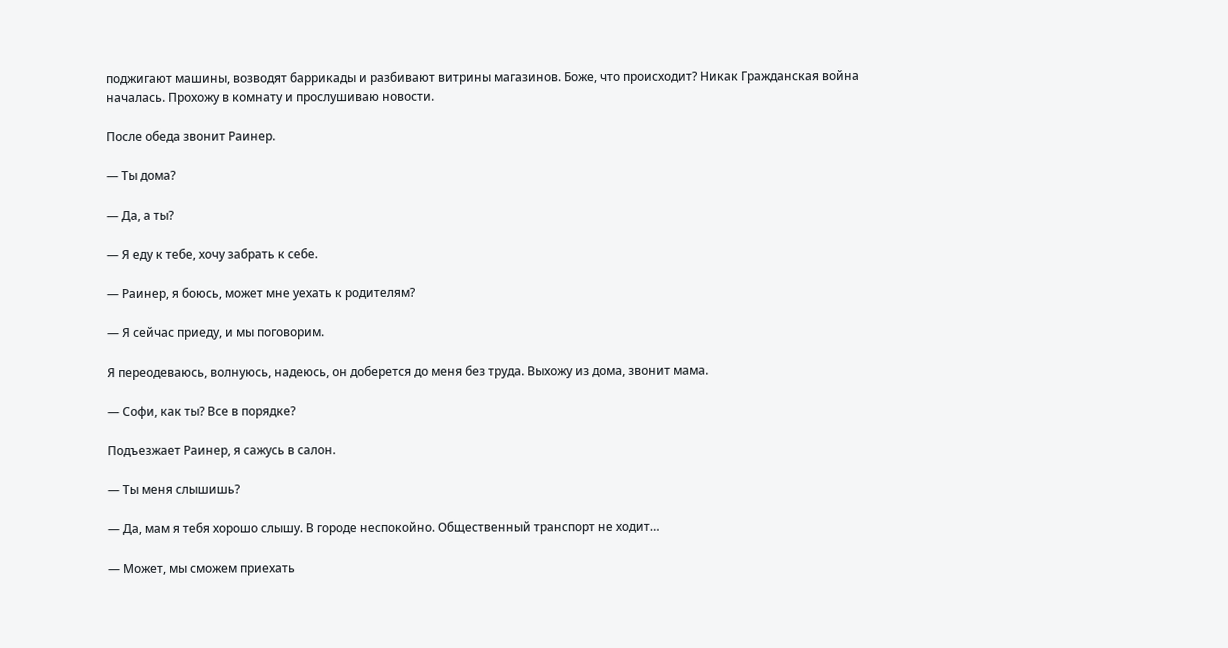поджигают машины, возводят баррикады и разбивают витрины магазинов. Боже, что происходит? Никак Гражданская война началась. Прохожу в комнату и прослушиваю новости.

После обеда звонит Раинер.

— Ты дома?

— Да, а ты?

— Я еду к тебе, хочу забрать к себе.

— Раинер, я боюсь, может мне уехать к родителям?

— Я сейчас приеду, и мы поговорим.

Я переодеваюсь, волнуюсь, надеюсь, он доберется до меня без труда. Выхожу из дома, звонит мама.

— Софи, как ты? Все в порядке?

Подъезжает Раинер, я сажусь в салон.

— Ты меня слышишь?

— Да, мам я тебя хорошо слышу. В городе неспокойно. Общественный транспорт не ходит…

— Может, мы сможем приехать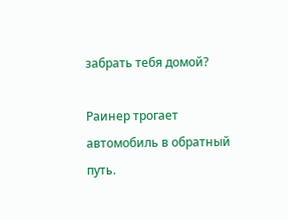забрать тебя домой?

Раинер трогает автомобиль в обратный путь.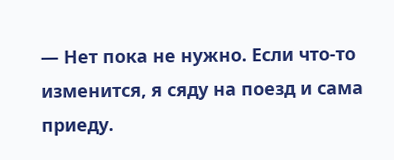— Нет пока не нужно. Если что-то изменится, я сяду на поезд и сама приеду.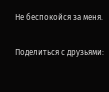Не беспокойся за меня.

Поделиться с друзьями: